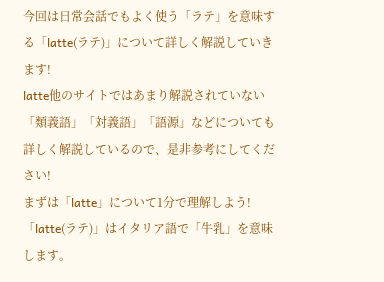今回は日常会話でもよく使う「ラテ」を意味する「latte(ラテ)」について詳しく解説していきます!
latte他のサイトではあまり解説されていない「類義語」「対義語」「語源」などについても詳しく解説しているので、是非参考にしてください!
まずは「latte」について1分で理解しよう!
「latte(ラテ)」はイタリア語で「牛乳」を意味します。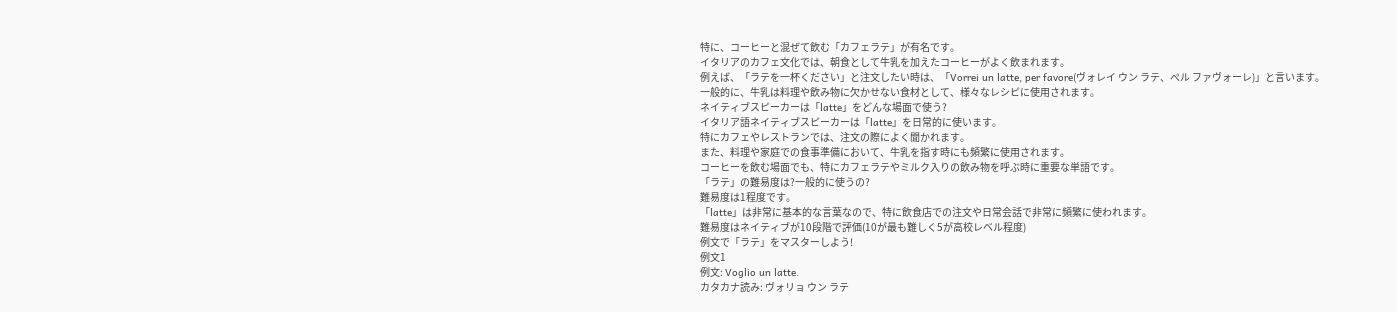特に、コーヒーと混ぜて飲む「カフェラテ」が有名です。
イタリアのカフェ文化では、朝食として牛乳を加えたコーヒーがよく飲まれます。
例えば、「ラテを一杯ください」と注文したい時は、「Vorrei un latte, per favore(ヴォレイ ウン ラテ、ぺル ファヴォーレ)」と言います。
一般的に、牛乳は料理や飲み物に欠かせない食材として、様々なレシピに使用されます。
ネイティブスピーカーは「latte」をどんな場面で使う?
イタリア語ネイティブスピーカーは「latte」を日常的に使います。
特にカフェやレストランでは、注文の際によく聞かれます。
また、料理や家庭での食事準備において、牛乳を指す時にも頻繁に使用されます。
コーヒーを飲む場面でも、特にカフェラテやミルク入りの飲み物を呼ぶ時に重要な単語です。
「ラテ」の難易度は?一般的に使うの?
難易度は1程度です。
「latte」は非常に基本的な言葉なので、特に飲食店での注文や日常会話で非常に頻繁に使われます。
難易度はネイティブが10段階で評価(10が最も難しく5が高校レベル程度)
例文で「ラテ」をマスターしよう!
例文1
例文: Voglio un latte.
カタカナ読み: ヴォリョ ウン ラテ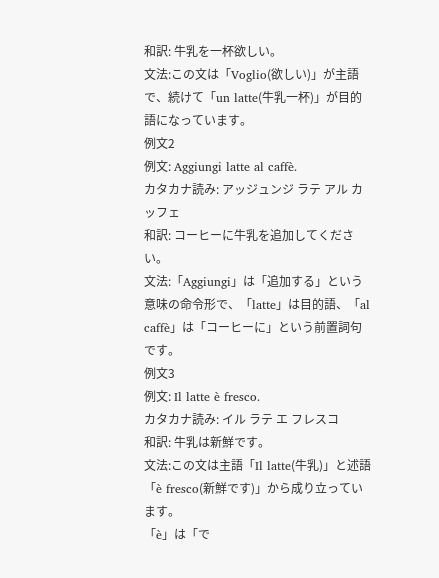和訳: 牛乳を一杯欲しい。
文法:この文は「Voglio(欲しい)」が主語で、続けて「un latte(牛乳一杯)」が目的語になっています。
例文2
例文: Aggiungi latte al caffè.
カタカナ読み: アッジュンジ ラテ アル カッフェ
和訳: コーヒーに牛乳を追加してください。
文法:「Aggiungi」は「追加する」という意味の命令形で、「latte」は目的語、「al caffè」は「コーヒーに」という前置詞句です。
例文3
例文: Il latte è fresco.
カタカナ読み: イル ラテ エ フレスコ
和訳: 牛乳は新鮮です。
文法:この文は主語「Il latte(牛乳)」と述語「è fresco(新鮮です)」から成り立っています。
「è」は「で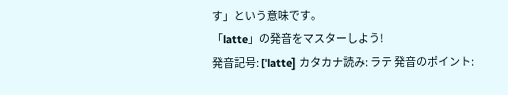す」という意味です。
「latte」の発音をマスターしよう!
発音記号: [ˈlatte] カタカナ読み: ラテ 発音のポイント: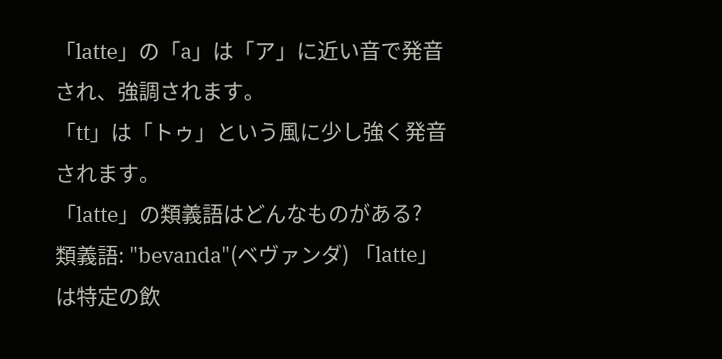「latte」の「a」は「ア」に近い音で発音され、強調されます。
「tt」は「トゥ」という風に少し強く発音されます。
「latte」の類義語はどんなものがある?
類義語: "bevanda"(ベヴァンダ) 「latte」は特定の飲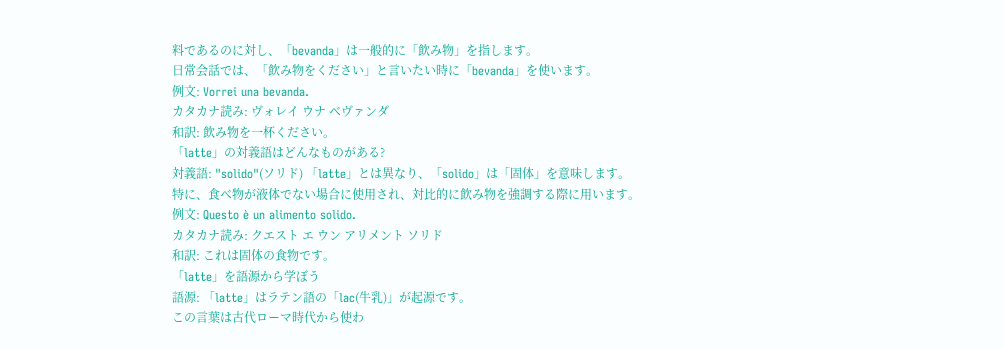料であるのに対し、「bevanda」は一般的に「飲み物」を指します。
日常会話では、「飲み物をください」と言いたい時に「bevanda」を使います。
例文: Vorrei una bevanda.
カタカナ読み: ヴォレイ ウナ ベヴァンダ
和訳: 飲み物を一杯ください。
「latte」の対義語はどんなものがある?
対義語: "solido"(ソリド) 「latte」とは異なり、「solido」は「固体」を意味します。
特に、食べ物が液体でない場合に使用され、対比的に飲み物を強調する際に用います。
例文: Questo è un alimento solido.
カタカナ読み: クエスト エ ウン アリメント ソリド
和訳: これは固体の食物です。
「latte」を語源から学ぼう
語源: 「latte」はラテン語の「lac(牛乳)」が起源です。
この言葉は古代ローマ時代から使わ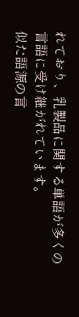れており、乳製品に関する単語が多くの言語に受け継がれています。
似た語源の言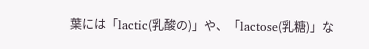葉には「lactic(乳酸の)」や、「lactose(乳糖)」な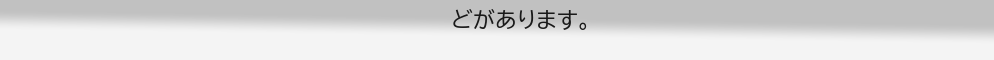どがあります。